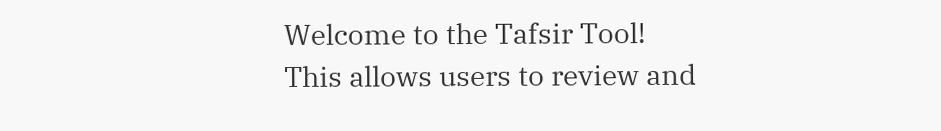Welcome to the Tafsir Tool!
This allows users to review and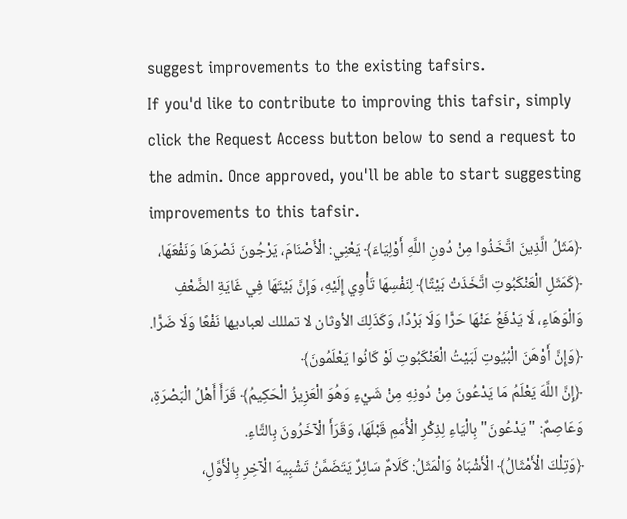suggest improvements to the existing tafsirs.
If you'd like to contribute to improving this tafsir, simply click the Request Access button below to send a request to the admin. Once approved, you'll be able to start suggesting improvements to this tafsir.
﴿مَثَلُ الَّذِينَ اتَّخَذُوا مِنْ دُونِ اللَّهِ أَوْلِيَاءَ﴾ يَعْنِي: الْأَصْنَامَ، يَرْجُونَ نَصْرَهَا وَنَفْعَهَا، ﴿كَمَثَلِ الْعَنْكَبُوتِ اتَّخَذَتْ بَيْتًا﴾ لِنَفْسِهَا تَأْوِي إِلَيْهِ، وَإِنَّ بَيْتَهَا فِي غَايَةِ الضَّعْفِ وَالْوَهَاءِ، لَا يَدْفَعُ عَنْهَا حَرًّا وَلَا بَرْدًا، وَكَذَلِكَ الأوثان لا تمللك لعباديها نَفْعًا وَلَا ضَرًّا.
﴿وَإِنَّ أَوْهَنَ الْبُيُوتِ لَبَيْتُ الْعَنْكَبُوتِ لَوْ كَانُوا يَعْلَمُونَ﴾
﴿إِنَّ اللَّهَ يَعْلَمُ مَا يَدْعُونَ مِنْ دُونِهِ مِنْ شَيْءٍ وَهُوَ الْعَزِيزُ الْحَكِيمُ﴾ قَرَأَ أَهْلُ الْبَصْرَةِ، وَعَاصِمٌ: "يَدْعُونَ" بِالْيَاءِ لِذِكْرِ الْأُمَمِ قَبْلَهَا، وَقَرَأَ الْآخَرُونَ بِالتَّاءِ.
﴿وَتِلْكَ الْأَمْثَالُ﴾ الْأَشْبَاهُ وَالْمَثَلُ: كَلَامٌ سَائِرٌ يَتَضَمَّنُ تَشْبِيهَ الْآخِرِ بِالْأَوَّلِ،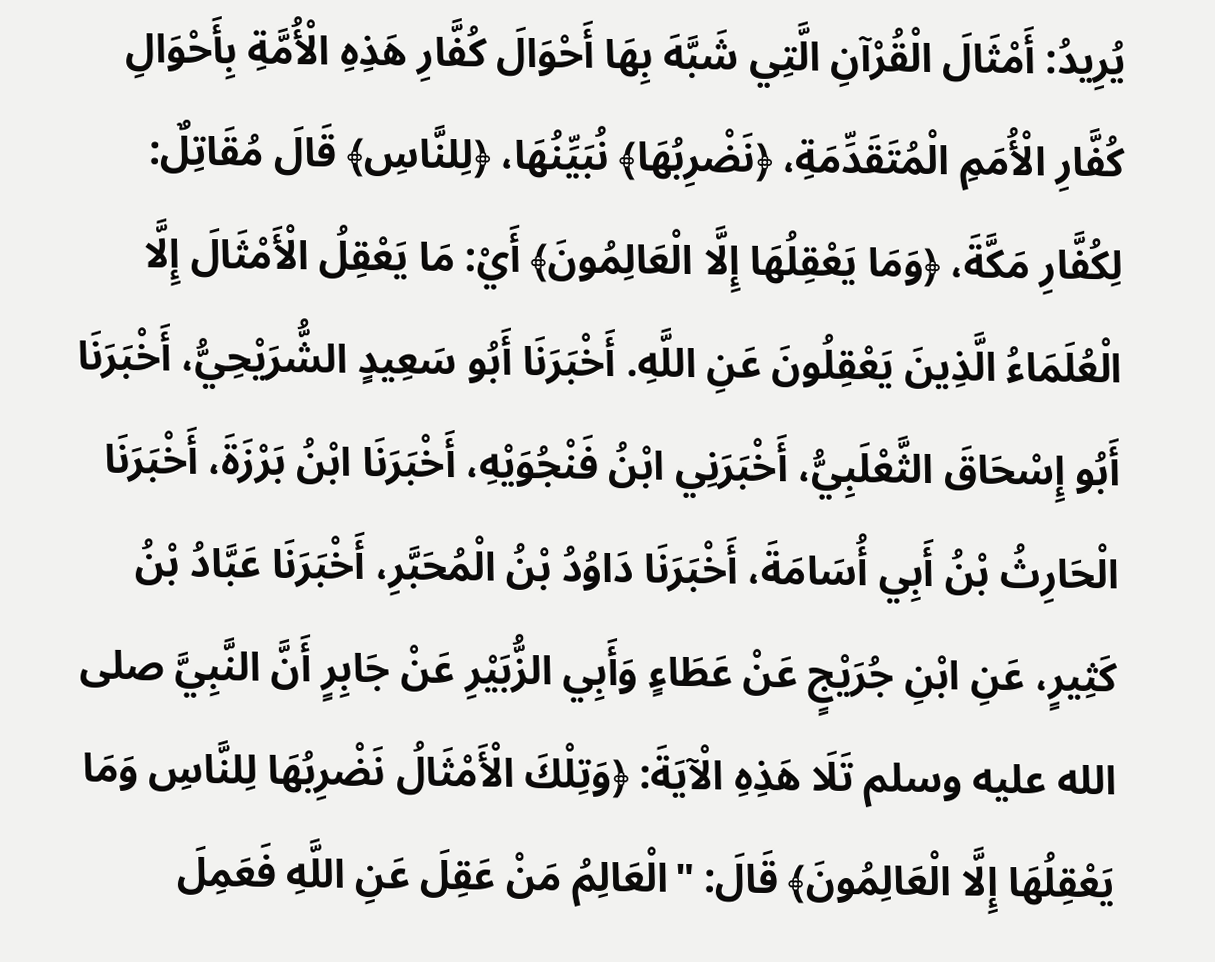يُرِيدُ: أَمْثَالَ الْقُرْآنِ الَّتِي شَبَّهَ بِهَا أَحْوَالَ كُفَّارِ هَذِهِ الْأُمَّةِ بِأَحْوَالِ كُفَّارِ الْأُمَمِ الْمُتَقَدِّمَةِ، ﴿نَضْرِبُهَا﴾ نُبَيِّنُهَا، ﴿لِلنَّاسِ﴾ قَالَ مُقَاتِلٌ: لِكُفَّارِ مَكَّةَ، ﴿وَمَا يَعْقِلُهَا إِلَّا الْعَالِمُونَ﴾ أَيْ: مَا يَعْقِلُ الْأَمْثَالَ إِلَّا الْعُلَمَاءُ الَّذِينَ يَعْقِلُونَ عَنِ اللَّهِ. أَخْبَرَنَا أَبُو سَعِيدٍ الشُّرَيْحِيُّ، أَخْبَرَنَا أَبُو إِسْحَاقَ الثَّعْلَبِيُّ، أَخْبَرَنِي ابْنُ فَنْجُوَيْهِ، أَخْبَرَنَا ابْنُ بَرْزَةَ، أَخْبَرَنَا الْحَارِثُ بْنُ أَبِي أُسَامَةَ، أَخْبَرَنَا دَاوُدُ بْنُ الْمُحَبَّرِ، أَخْبَرَنَا عَبَّادُ بْنُ كَثِيرٍ، عَنِ ابْنِ جُرَيْجٍ عَنْ عَطَاءٍ وَأَبِي الزُّبَيْرِ عَنْ جَابِرٍ أَنَّ النَّبِيَّ صلى الله عليه وسلم تَلَا هَذِهِ الْآيَةَ: ﴿وَتِلْكَ الْأَمْثَالُ نَضْرِبُهَا لِلنَّاسِ وَمَا يَعْقِلُهَا إِلَّا الْعَالِمُونَ﴾ قَالَ: "الْعَالِمُ مَنْ عَقِلَ عَنِ اللَّهِ فَعَمِلَ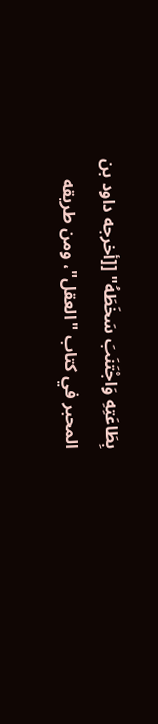بِطَاعَتِهِ وَاجْتَنَبَ سَخَطَهُ" [[أخرجه داود بن المحبر في كتاب "العقل"، ومن طريقه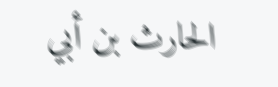الحارث بن أبي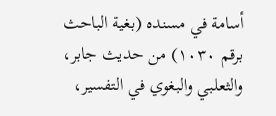أسامة في مسنده (بغية الباحث برقم ١٠٣٠) من حديث جابر، والثعلبي والبغوي في التفسير،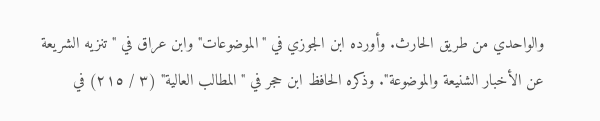والواحدي من طريق الحارث. وأورده ابن الجوزي في "الموضوعات" وابن عراق في "تنزيه الشريعة عن الأخبار الشنيعة والموضوعة". وذكره الحافظ ابن حجر في "المطالب العالية" (٣ / ٢١٥) في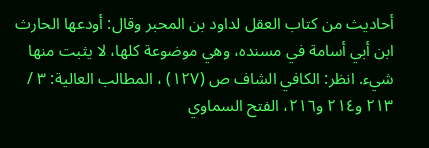أحاديث من كتاب العقل لداود بن المحبر وقال: أودعها الحارث ابن أبي أسامة في مسنده، وهي موضوعة كلها، لا يثبت منها شيء. انظر: الكافي الشاف ص (١٢٧) ، المطالب العالية: ٣ / ٢١٣ و٢١٤ و٢١٦، الفتح السماوي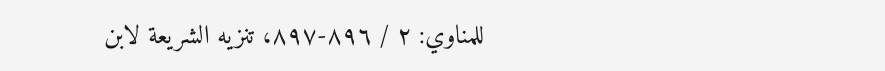للمناوي: ٢ / ٨٩٦-٨٩٧، تنزيه الشريعة لابن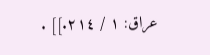عراق: ١ / ٢١٤.]] .